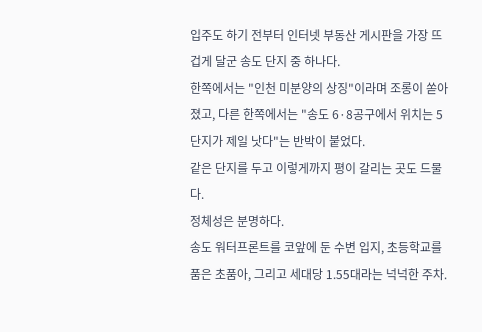입주도 하기 전부터 인터넷 부동산 게시판을 가장 뜨겁게 달군 송도 단지 중 하나다.
한쪽에서는 "인천 미분양의 상징"이라며 조롱이 쏟아졌고, 다른 한쪽에서는 "송도 6·8공구에서 위치는 5단지가 제일 낫다"는 반박이 붙었다.
같은 단지를 두고 이렇게까지 평이 갈리는 곳도 드물다.
정체성은 분명하다.
송도 워터프론트를 코앞에 둔 수변 입지, 초등학교를 품은 초품아, 그리고 세대당 1.55대라는 넉넉한 주차.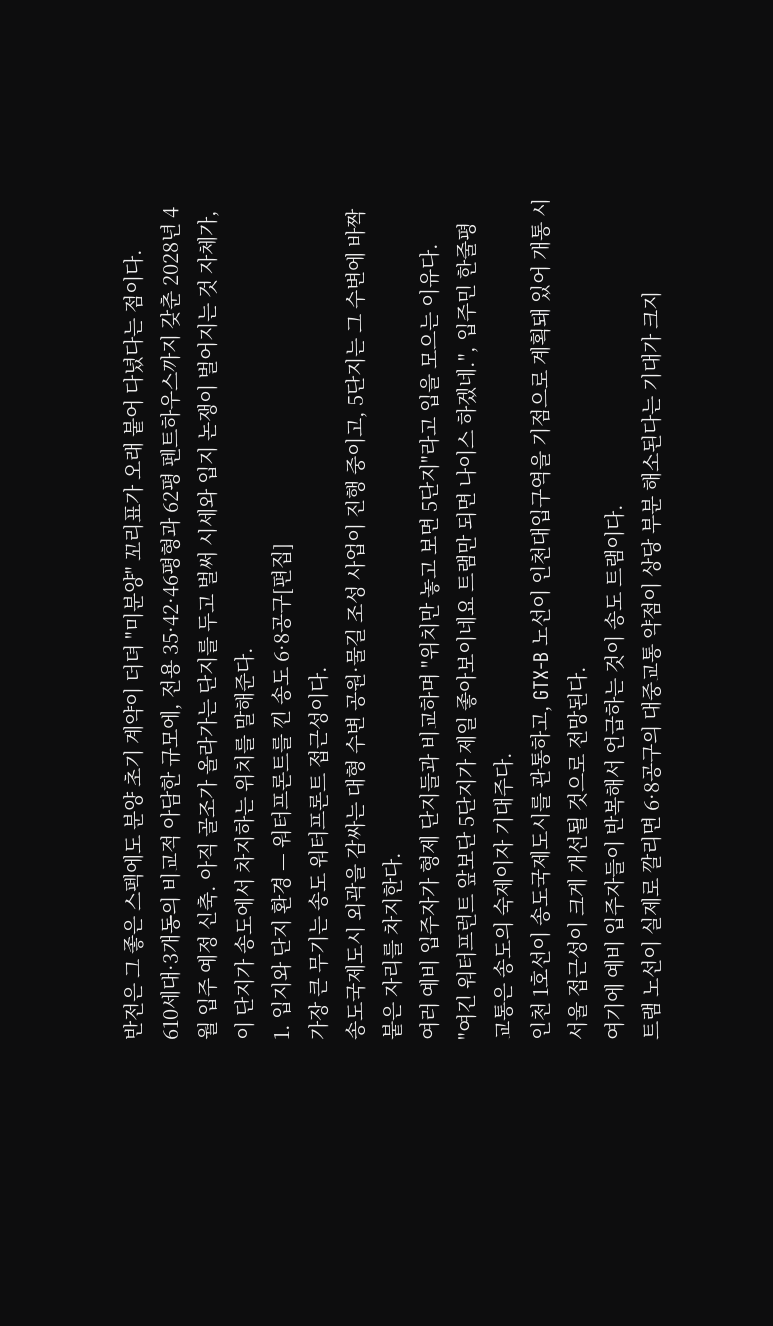반전은 그 좋은 스펙에도 분양 초기 계약이 더뎌 "미분양" 꼬리표가 오래 붙어 다녔다는 점이다.
610세대·3개동의 비교적 아담한 규모에, 전용 35·42·46평형과 62평 펜트하우스까지 갖춘 2028년 4월 입주 예정 신축. 아직 골조가 올라가는 단지를 두고 벌써 시세와 입지 논쟁이 벌어지는 것 자체가, 이 단지가 송도에서 차지하는 위치를 말해준다.
1. 입지와 단지 환경 — 워터프론트를 낀 송도 6·8공구[편집]
가장 큰 무기는 송도 워터프론트 접근성이다.
송도국제도시 외곽을 감싸는 대형 수변 공원·물길 조성 사업이 진행 중이고, 5단지는 그 수변에 바짝 붙은 자리를 차지한다.
여러 예비 입주자가 형제 단지들과 비교하며 "위치만 놓고 보면 5단지"라고 입을 모으는 이유다.
"여긴 워터프런트 앞보단 5단지가 제일 좋아보이네요 트램만 되면 나이스 하겠네.", 입주민 한줄평
교통은 송도의 숙제이자 기대주다.
인천 1호선이 송도국제도시를 관통하고, GTX-B 노선이 인천대입구역을 기점으로 계획돼 있어 개통 시 서울 접근성이 크게 개선될 것으로 전망된다.
여기에 예비 입주자들이 반복해서 언급하는 것이 송도 트램이다.
트램 노선이 실제로 깔리면 6·8공구의 대중교통 약점이 상당 부분 해소된다는 기대가 크지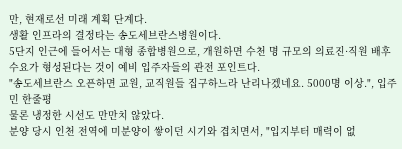만, 현재로선 미래 계획 단계다.
생활 인프라의 결정타는 송도세브란스병원이다.
5단지 인근에 들어서는 대형 종합병원으로, 개원하면 수천 명 규모의 의료진·직원 배후 수요가 형성된다는 것이 예비 입주자들의 관전 포인트다.
"송도세브란스 오픈하면 교원, 교직원들 집구하느라 난리나겠네요. 5000명 이상.", 입주민 한줄평
물론 냉정한 시선도 만만치 않았다.
분양 당시 인천 전역에 미분양이 쌓이던 시기와 겹치면서, "입지부터 매력이 없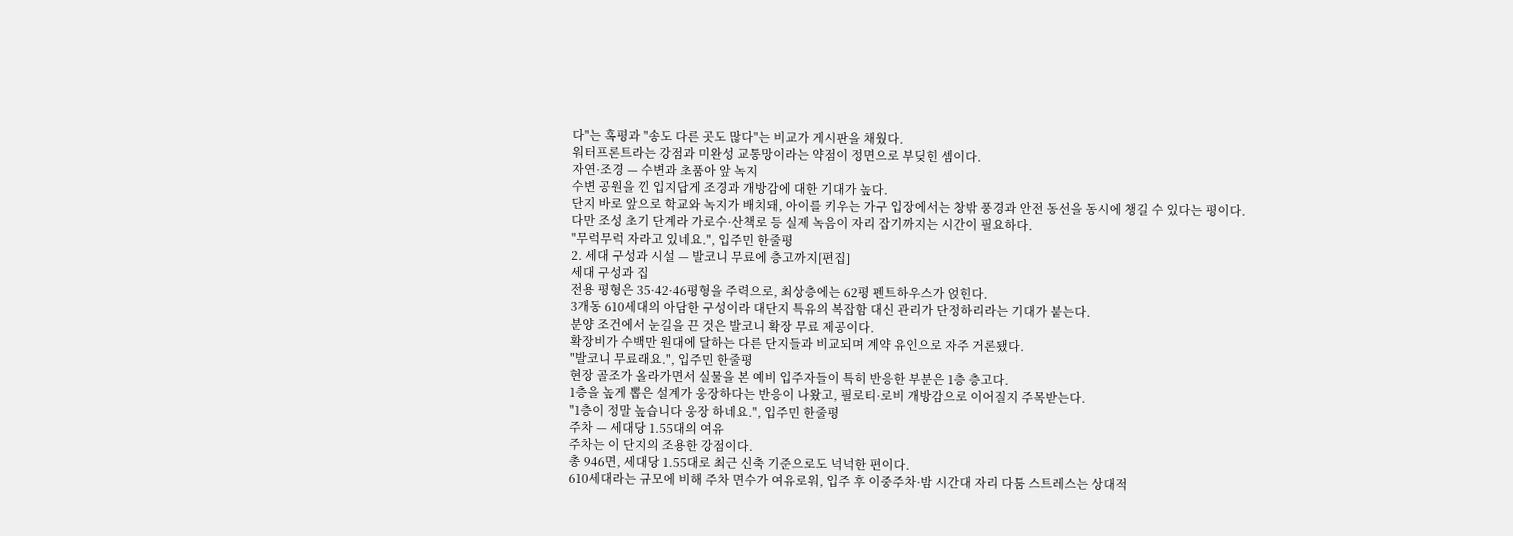다"는 혹평과 "송도 다른 곳도 많다"는 비교가 게시판을 채웠다.
워터프론트라는 강점과 미완성 교통망이라는 약점이 정면으로 부딪힌 셈이다.
자연·조경 — 수변과 초품아 앞 녹지
수변 공원을 낀 입지답게 조경과 개방감에 대한 기대가 높다.
단지 바로 앞으로 학교와 녹지가 배치돼, 아이를 키우는 가구 입장에서는 창밖 풍경과 안전 동선을 동시에 챙길 수 있다는 평이다.
다만 조성 초기 단계라 가로수·산책로 등 실제 녹음이 자리 잡기까지는 시간이 필요하다.
"무럭무럭 자라고 있네요.", 입주민 한줄평
2. 세대 구성과 시설 — 발코니 무료에 층고까지[편집]
세대 구성과 집
전용 평형은 35·42·46평형을 주력으로, 최상층에는 62평 펜트하우스가 얹힌다.
3개동 610세대의 아담한 구성이라 대단지 특유의 복잡함 대신 관리가 단정하리라는 기대가 붙는다.
분양 조건에서 눈길을 끈 것은 발코니 확장 무료 제공이다.
확장비가 수백만 원대에 달하는 다른 단지들과 비교되며 계약 유인으로 자주 거론됐다.
"발코니 무료래요.", 입주민 한줄평
현장 골조가 올라가면서 실물을 본 예비 입주자들이 특히 반응한 부분은 1층 층고다.
1층을 높게 뽑은 설계가 웅장하다는 반응이 나왔고, 필로티·로비 개방감으로 이어질지 주목받는다.
"1층이 정말 높습니다 웅장 하네요.", 입주민 한줄평
주차 — 세대당 1.55대의 여유
주차는 이 단지의 조용한 강점이다.
총 946면, 세대당 1.55대로 최근 신축 기준으로도 넉넉한 편이다.
610세대라는 규모에 비해 주차 면수가 여유로워, 입주 후 이중주차·밤 시간대 자리 다툼 스트레스는 상대적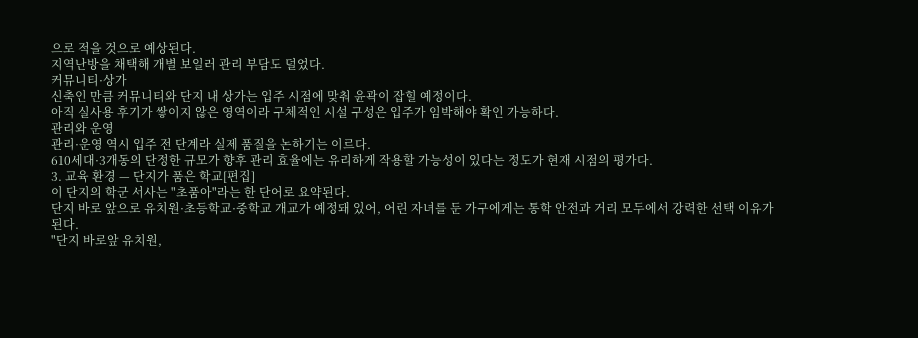으로 적을 것으로 예상된다.
지역난방을 채택해 개별 보일러 관리 부담도 덜었다.
커뮤니티·상가
신축인 만큼 커뮤니티와 단지 내 상가는 입주 시점에 맞춰 윤곽이 잡힐 예정이다.
아직 실사용 후기가 쌓이지 않은 영역이라 구체적인 시설 구성은 입주가 임박해야 확인 가능하다.
관리와 운영
관리·운영 역시 입주 전 단계라 실제 품질을 논하기는 이르다.
610세대·3개동의 단정한 규모가 향후 관리 효율에는 유리하게 작용할 가능성이 있다는 정도가 현재 시점의 평가다.
3. 교육 환경 — 단지가 품은 학교[편집]
이 단지의 학군 서사는 "초품아"라는 한 단어로 요약된다.
단지 바로 앞으로 유치원·초등학교·중학교 개교가 예정돼 있어, 어린 자녀를 둔 가구에게는 통학 안전과 거리 모두에서 강력한 선택 이유가 된다.
"단지 바로앞 유치원,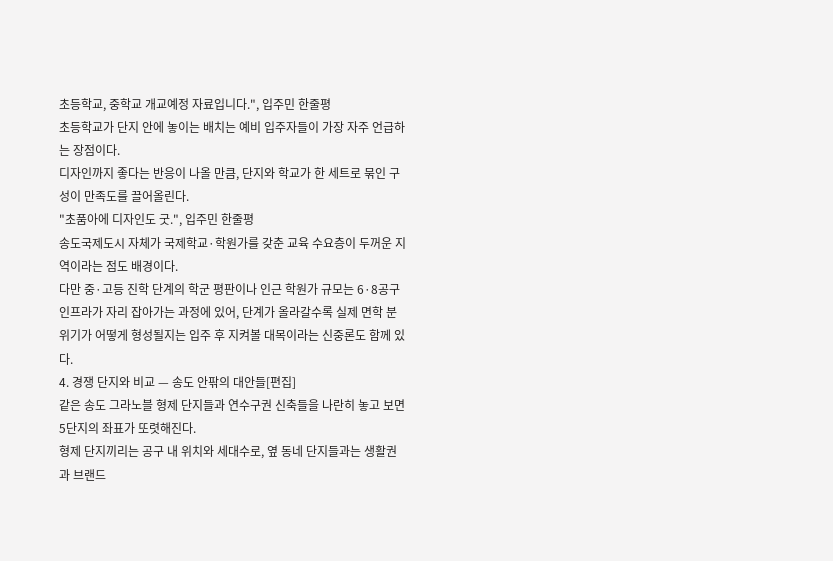초등학교, 중학교 개교예정 자료입니다.", 입주민 한줄평
초등학교가 단지 안에 놓이는 배치는 예비 입주자들이 가장 자주 언급하는 장점이다.
디자인까지 좋다는 반응이 나올 만큼, 단지와 학교가 한 세트로 묶인 구성이 만족도를 끌어올린다.
"초품아에 디자인도 굿.", 입주민 한줄평
송도국제도시 자체가 국제학교·학원가를 갖춘 교육 수요층이 두꺼운 지역이라는 점도 배경이다.
다만 중·고등 진학 단계의 학군 평판이나 인근 학원가 규모는 6·8공구 인프라가 자리 잡아가는 과정에 있어, 단계가 올라갈수록 실제 면학 분위기가 어떻게 형성될지는 입주 후 지켜볼 대목이라는 신중론도 함께 있다.
4. 경쟁 단지와 비교 — 송도 안팎의 대안들[편집]
같은 송도 그라노블 형제 단지들과 연수구권 신축들을 나란히 놓고 보면 5단지의 좌표가 또렷해진다.
형제 단지끼리는 공구 내 위치와 세대수로, 옆 동네 단지들과는 생활권과 브랜드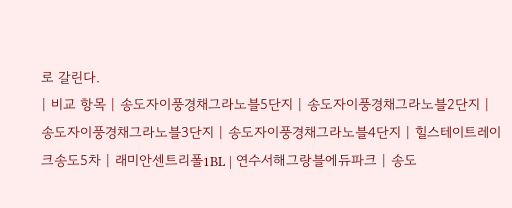로 갈린다.
| 비교 항목 | 송도자이풍경채그라노블5단지 | 송도자이풍경채그라노블2단지 | 송도자이풍경채그라노블3단지 | 송도자이풍경채그라노블4단지 | 힐스테이트레이크송도5차 | 래미안센트리폴1BL | 연수서해그랑블에듀파크 | 송도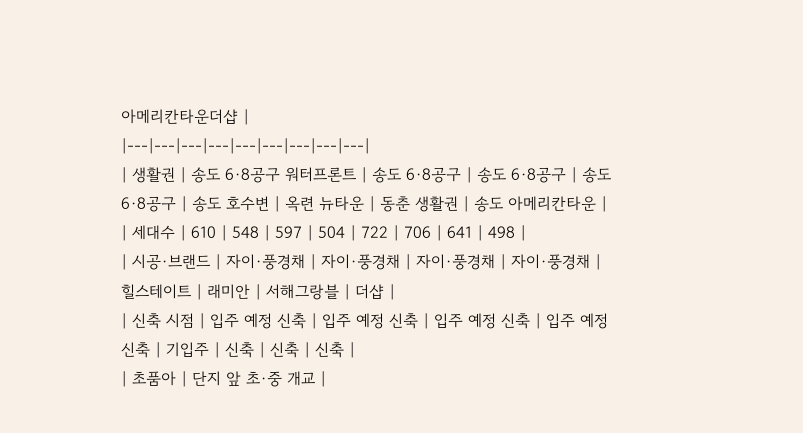아메리칸타운더샵 |
|---|---|---|---|---|---|---|---|---|
| 생활권 | 송도 6·8공구 워터프론트 | 송도 6·8공구 | 송도 6·8공구 | 송도 6·8공구 | 송도 호수변 | 옥련 뉴타운 | 동춘 생활권 | 송도 아메리칸타운 |
| 세대수 | 610 | 548 | 597 | 504 | 722 | 706 | 641 | 498 |
| 시공·브랜드 | 자이·풍경채 | 자이·풍경채 | 자이·풍경채 | 자이·풍경채 | 힐스테이트 | 래미안 | 서해그랑블 | 더샵 |
| 신축 시점 | 입주 예정 신축 | 입주 예정 신축 | 입주 예정 신축 | 입주 예정 신축 | 기입주 | 신축 | 신축 | 신축 |
| 초품아 | 단지 앞 초·중 개교 |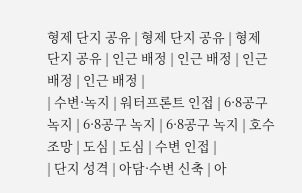형제 단지 공유 | 형제 단지 공유 | 형제 단지 공유 | 인근 배정 | 인근 배정 | 인근 배정 | 인근 배정 |
| 수변·녹지 | 워터프론트 인접 | 6·8공구 녹지 | 6·8공구 녹지 | 6·8공구 녹지 | 호수 조망 | 도심 | 도심 | 수변 인접 |
| 단지 성격 | 아담·수변 신축 | 아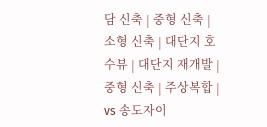담 신축 | 중형 신축 | 소형 신축 | 대단지 호수뷰 | 대단지 재개발 | 중형 신축 | 주상복합 |
vs 송도자이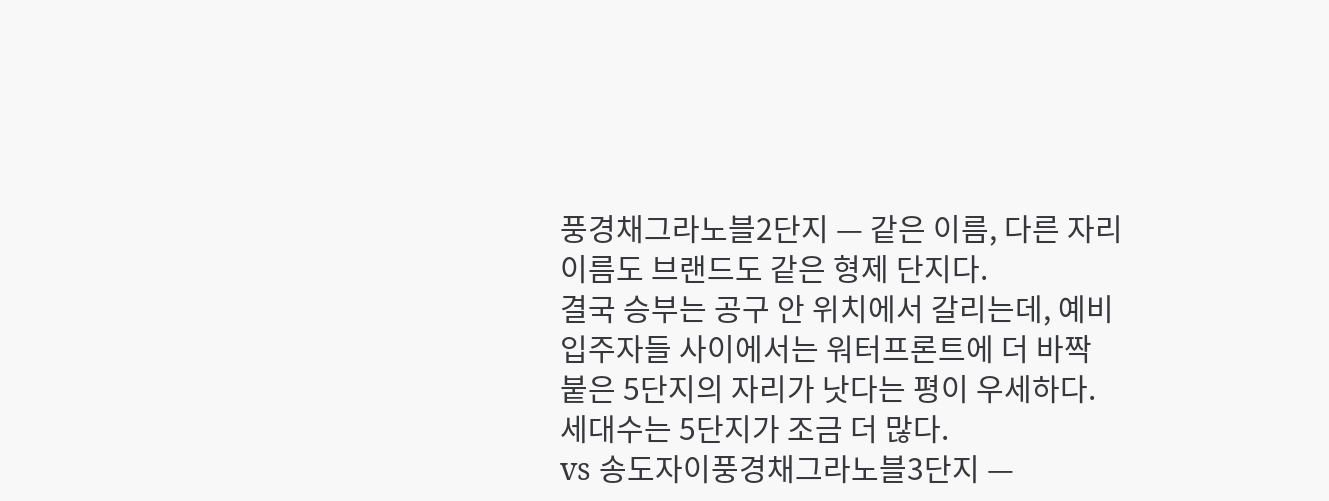풍경채그라노블2단지 — 같은 이름, 다른 자리
이름도 브랜드도 같은 형제 단지다.
결국 승부는 공구 안 위치에서 갈리는데, 예비 입주자들 사이에서는 워터프론트에 더 바짝 붙은 5단지의 자리가 낫다는 평이 우세하다.
세대수는 5단지가 조금 더 많다.
vs 송도자이풍경채그라노블3단지 —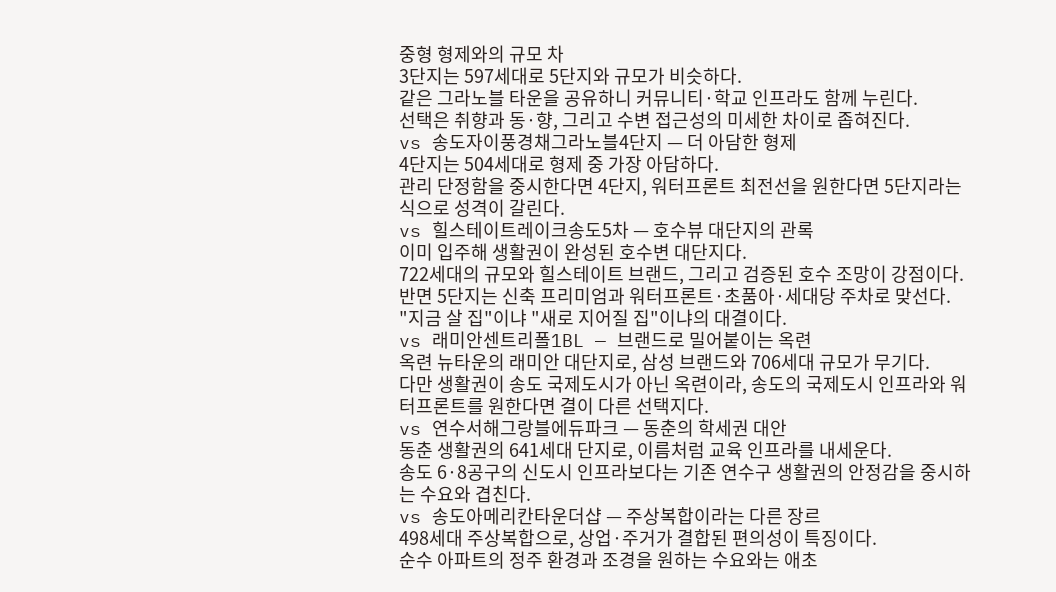중형 형제와의 규모 차
3단지는 597세대로 5단지와 규모가 비슷하다.
같은 그라노블 타운을 공유하니 커뮤니티·학교 인프라도 함께 누린다.
선택은 취향과 동·향, 그리고 수변 접근성의 미세한 차이로 좁혀진다.
vs 송도자이풍경채그라노블4단지 — 더 아담한 형제
4단지는 504세대로 형제 중 가장 아담하다.
관리 단정함을 중시한다면 4단지, 워터프론트 최전선을 원한다면 5단지라는 식으로 성격이 갈린다.
vs 힐스테이트레이크송도5차 — 호수뷰 대단지의 관록
이미 입주해 생활권이 완성된 호수변 대단지다.
722세대의 규모와 힐스테이트 브랜드, 그리고 검증된 호수 조망이 강점이다.
반면 5단지는 신축 프리미엄과 워터프론트·초품아·세대당 주차로 맞선다.
"지금 살 집"이냐 "새로 지어질 집"이냐의 대결이다.
vs 래미안센트리폴1BL — 브랜드로 밀어붙이는 옥련
옥련 뉴타운의 래미안 대단지로, 삼성 브랜드와 706세대 규모가 무기다.
다만 생활권이 송도 국제도시가 아닌 옥련이라, 송도의 국제도시 인프라와 워터프론트를 원한다면 결이 다른 선택지다.
vs 연수서해그랑블에듀파크 — 동춘의 학세권 대안
동춘 생활권의 641세대 단지로, 이름처럼 교육 인프라를 내세운다.
송도 6·8공구의 신도시 인프라보다는 기존 연수구 생활권의 안정감을 중시하는 수요와 겹친다.
vs 송도아메리칸타운더샵 — 주상복합이라는 다른 장르
498세대 주상복합으로, 상업·주거가 결합된 편의성이 특징이다.
순수 아파트의 정주 환경과 조경을 원하는 수요와는 애초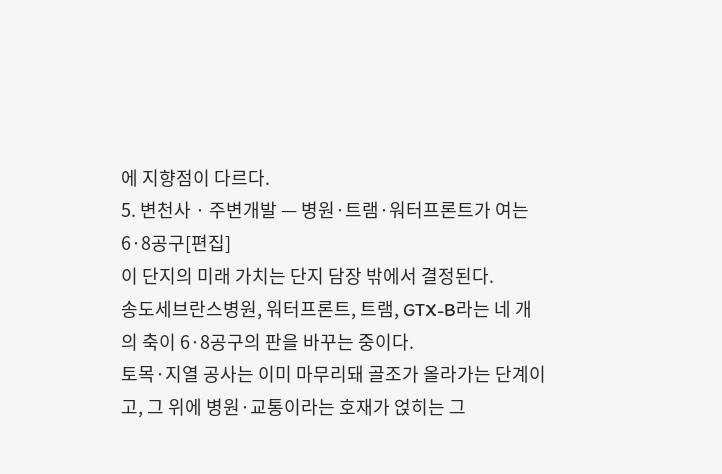에 지향점이 다르다.
5. 변천사 · 주변개발 — 병원·트램·워터프론트가 여는 6·8공구[편집]
이 단지의 미래 가치는 단지 담장 밖에서 결정된다.
송도세브란스병원, 워터프론트, 트램, GTX-B라는 네 개의 축이 6·8공구의 판을 바꾸는 중이다.
토목·지열 공사는 이미 마무리돼 골조가 올라가는 단계이고, 그 위에 병원·교통이라는 호재가 얹히는 그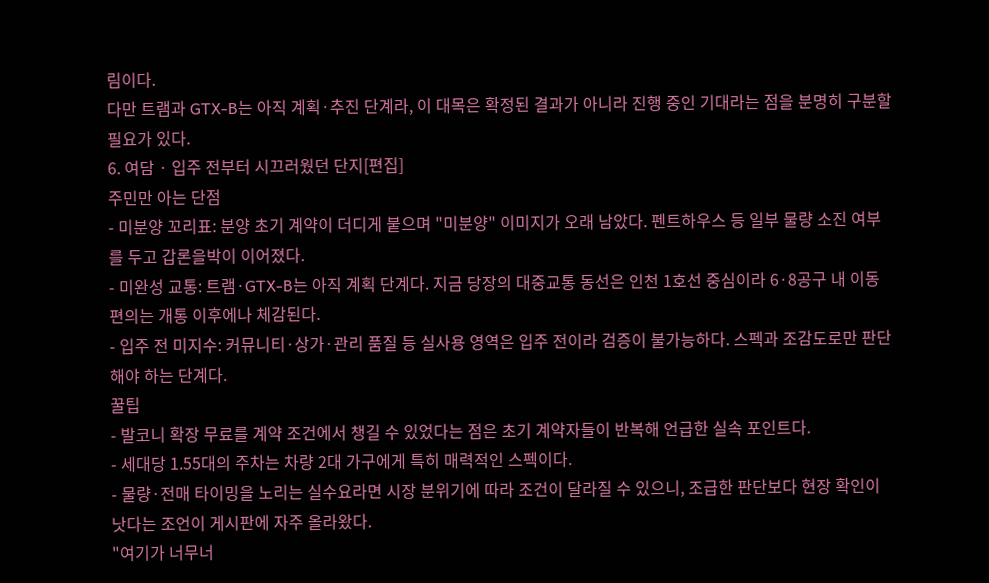림이다.
다만 트램과 GTX-B는 아직 계획·추진 단계라, 이 대목은 확정된 결과가 아니라 진행 중인 기대라는 점을 분명히 구분할 필요가 있다.
6. 여담 · 입주 전부터 시끄러웠던 단지[편집]
주민만 아는 단점
- 미분양 꼬리표: 분양 초기 계약이 더디게 붙으며 "미분양" 이미지가 오래 남았다. 펜트하우스 등 일부 물량 소진 여부를 두고 갑론을박이 이어졌다.
- 미완성 교통: 트램·GTX-B는 아직 계획 단계다. 지금 당장의 대중교통 동선은 인천 1호선 중심이라 6·8공구 내 이동 편의는 개통 이후에나 체감된다.
- 입주 전 미지수: 커뮤니티·상가·관리 품질 등 실사용 영역은 입주 전이라 검증이 불가능하다. 스펙과 조감도로만 판단해야 하는 단계다.
꿀팁
- 발코니 확장 무료를 계약 조건에서 챙길 수 있었다는 점은 초기 계약자들이 반복해 언급한 실속 포인트다.
- 세대당 1.55대의 주차는 차량 2대 가구에게 특히 매력적인 스펙이다.
- 물량·전매 타이밍을 노리는 실수요라면 시장 분위기에 따라 조건이 달라질 수 있으니, 조급한 판단보다 현장 확인이 낫다는 조언이 게시판에 자주 올라왔다.
"여기가 너무너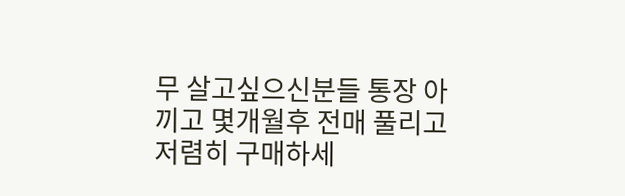무 살고싶으신분들 통장 아끼고 몇개월후 전매 풀리고 저렴히 구매하세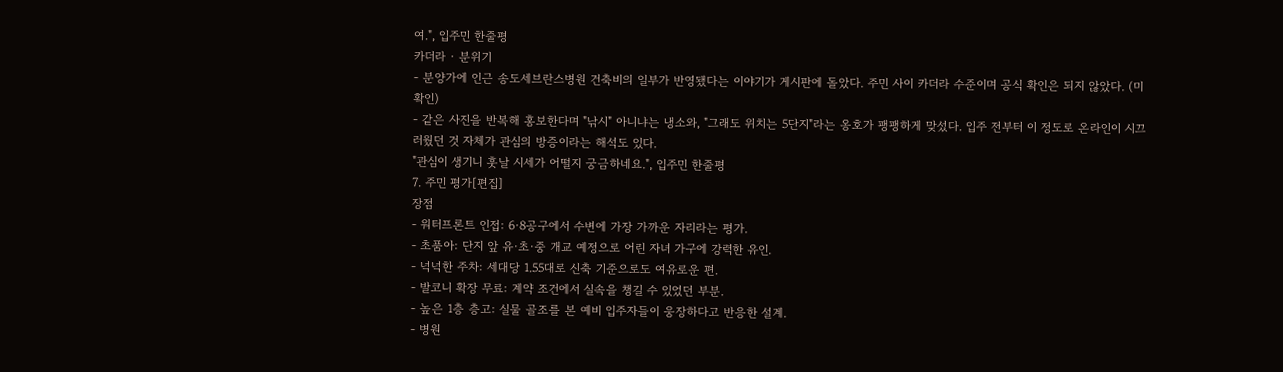여.", 입주민 한줄평
카더라 · 분위기
- 분양가에 인근 송도세브란스병원 건축비의 일부가 반영됐다는 이야기가 게시판에 돌았다. 주민 사이 카더라 수준이며 공식 확인은 되지 않았다. (미확인)
- 같은 사진을 반복해 홍보한다며 "낚시" 아니냐는 냉소와, "그래도 위치는 5단지"라는 옹호가 팽팽하게 맞섰다. 입주 전부터 이 정도로 온라인이 시끄러웠던 것 자체가 관심의 방증이라는 해석도 있다.
"관심이 생기니 훗날 시세가 어떨지 궁금하네요.", 입주민 한줄평
7. 주민 평가[편집]
장점
- 워터프론트 인접: 6·8공구에서 수변에 가장 가까운 자리라는 평가.
- 초품아: 단지 앞 유·초·중 개교 예정으로 어린 자녀 가구에 강력한 유인.
- 넉넉한 주차: 세대당 1.55대로 신축 기준으로도 여유로운 편.
- 발코니 확장 무료: 계약 조건에서 실속을 챙길 수 있었던 부분.
- 높은 1층 층고: 실물 골조를 본 예비 입주자들이 웅장하다고 반응한 설계.
- 병원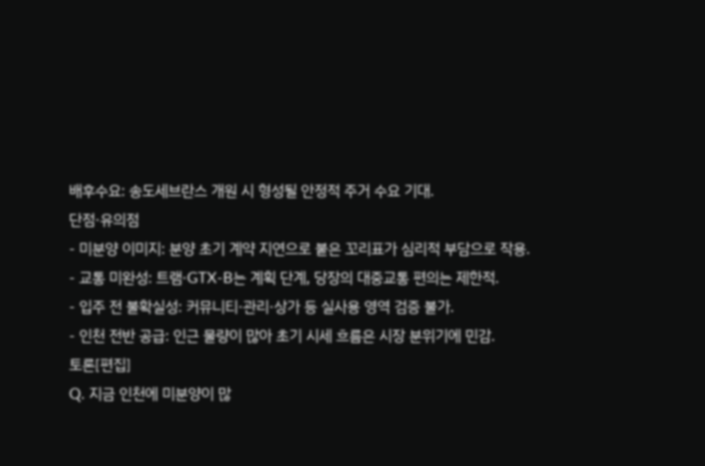배후수요: 송도세브란스 개원 시 형성될 안정적 주거 수요 기대.
단점·유의점
- 미분양 이미지: 분양 초기 계약 지연으로 붙은 꼬리표가 심리적 부담으로 작용.
- 교통 미완성: 트램·GTX-B는 계획 단계, 당장의 대중교통 편의는 제한적.
- 입주 전 불확실성: 커뮤니티·관리·상가 등 실사용 영역 검증 불가.
- 인천 전반 공급: 인근 물량이 많아 초기 시세 흐름은 시장 분위기에 민감.
토론[편집]
Q. 지금 인천에 미분양이 많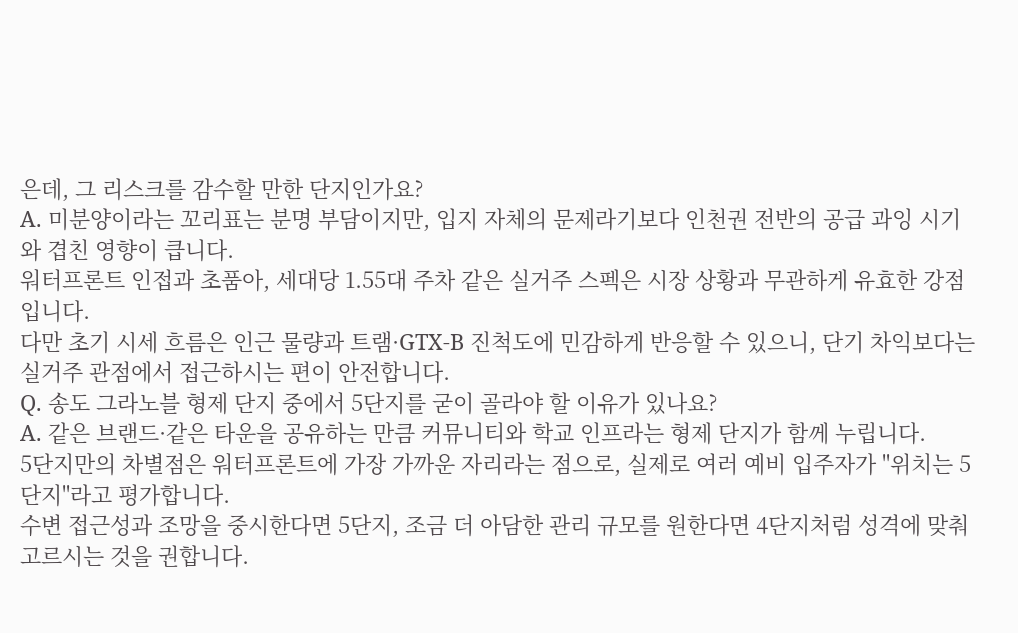은데, 그 리스크를 감수할 만한 단지인가요?
A. 미분양이라는 꼬리표는 분명 부담이지만, 입지 자체의 문제라기보다 인천권 전반의 공급 과잉 시기와 겹친 영향이 큽니다.
워터프론트 인접과 초품아, 세대당 1.55대 주차 같은 실거주 스펙은 시장 상황과 무관하게 유효한 강점입니다.
다만 초기 시세 흐름은 인근 물량과 트램·GTX-B 진척도에 민감하게 반응할 수 있으니, 단기 차익보다는 실거주 관점에서 접근하시는 편이 안전합니다.
Q. 송도 그라노블 형제 단지 중에서 5단지를 굳이 골라야 할 이유가 있나요?
A. 같은 브랜드·같은 타운을 공유하는 만큼 커뮤니티와 학교 인프라는 형제 단지가 함께 누립니다.
5단지만의 차별점은 워터프론트에 가장 가까운 자리라는 점으로, 실제로 여러 예비 입주자가 "위치는 5단지"라고 평가합니다.
수변 접근성과 조망을 중시한다면 5단지, 조금 더 아담한 관리 규모를 원한다면 4단지처럼 성격에 맞춰 고르시는 것을 권합니다.